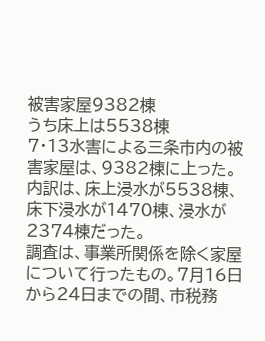被害家屋9382棟
うち床上は5538棟
7・13水害による三条市内の被害家屋は、9382棟に上った。
内訳は、床上浸水が5538棟、床下浸水が1470棟、浸水が2374棟だった。
調査は、事業所関係を除く家屋について行ったもの。7月16日から24日までの間、市税務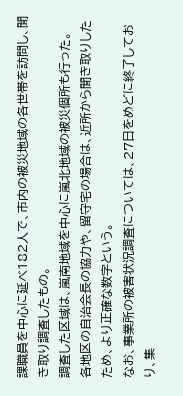課職員を中心に延べ182人で、市内の被災地域の各世帯を訪問し、聞き取り調査したもの。
調査した区域は、嵐南地域を中心に嵐北地域の被災個所も行った。
各地区の自治会長の協力や、留守宅の場合は、近所から聞き取りしたため、より正確な数字という。
なお、事業所の被害状況調査については、27日をめどに終了しており、集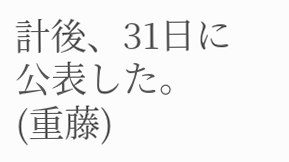計後、31日に公表した。
(重藤)